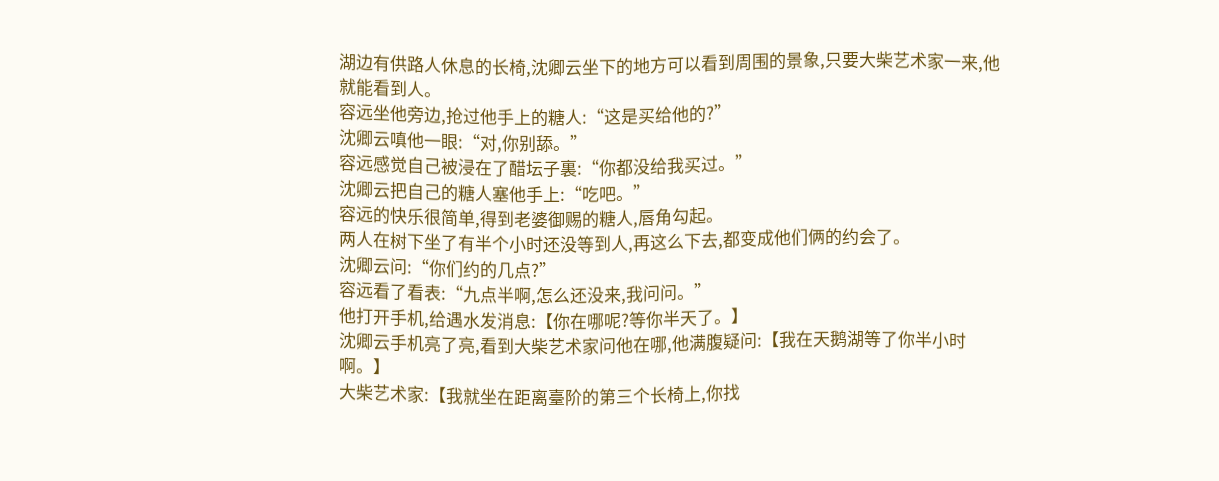湖边有供路人休息的长椅,沈卿云坐下的地方可以看到周围的景象,只要大柴艺术家一来,他就能看到人。
容远坐他旁边,抢过他手上的糖人:“这是买给他的?”
沈卿云嗔他一眼:“对,你别舔。”
容远感觉自己被浸在了醋坛子裏:“你都没给我买过。”
沈卿云把自己的糖人塞他手上:“吃吧。”
容远的快乐很简单,得到老婆御赐的糖人,唇角勾起。
两人在树下坐了有半个小时还没等到人,再这么下去,都变成他们俩的约会了。
沈卿云问:“你们约的几点?”
容远看了看表:“九点半啊,怎么还没来,我问问。”
他打开手机,给遇水发消息:【你在哪呢?等你半天了。】
沈卿云手机亮了亮,看到大柴艺术家问他在哪,他满腹疑问:【我在天鹅湖等了你半小时啊。】
大柴艺术家:【我就坐在距离臺阶的第三个长椅上,你找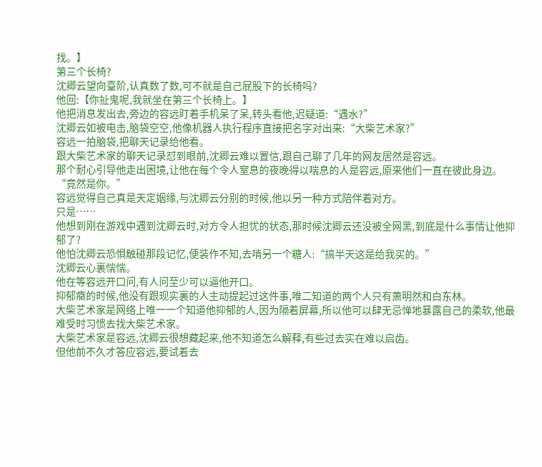找。】
第三个长椅?
沈卿云望向臺阶,认真数了数,可不就是自己屁股下的长椅吗?
他回:【你扯鬼呢,我就坐在第三个长椅上。】
他把消息发出去,旁边的容远盯着手机呆了呆,转头看他,迟疑道:“遇水?”
沈卿云如被电击,脑袋空空,他像机器人执行程序直接把名字对出来:“大柴艺术家?”
容远一拍脑袋,把聊天记录给他看。
跟大柴艺术家的聊天记录怼到眼前,沈卿云难以置信,跟自己聊了几年的网友居然是容远。
那个耐心引导他走出困境,让他在每个令人窒息的夜晚得以喘息的人是容远,原来他们一直在彼此身边。
“竟然是你。”
容远觉得自己真是天定姻缘,与沈卿云分别的时候,他以另一种方式陪伴着对方。
只是……
他想到刚在游戏中遇到沈卿云时,对方令人担忧的状态,那时候沈卿云还没被全网黑,到底是什么事情让他抑郁了?
他怕沈卿云恐惧触碰那段记忆,便装作不知,去啃另一个糖人:“搞半天这是给我买的。”
沈卿云心裏惴惴。
他在等容远开口问,有人问至少可以逼他开口。
抑郁癥的时候,他没有跟现实裏的人主动提起过这件事,唯二知道的两个人只有萧明然和白东林。
大柴艺术家是网络上唯一一个知道他抑郁的人,因为隔着屏幕,所以他可以肆无忌惮地暴露自己的柔软,他最难受时习惯去找大柴艺术家。
大柴艺术家是容远,沈卿云很想藏起来,他不知道怎么解释,有些过去实在难以启齿。
但他前不久才答应容远,要试着去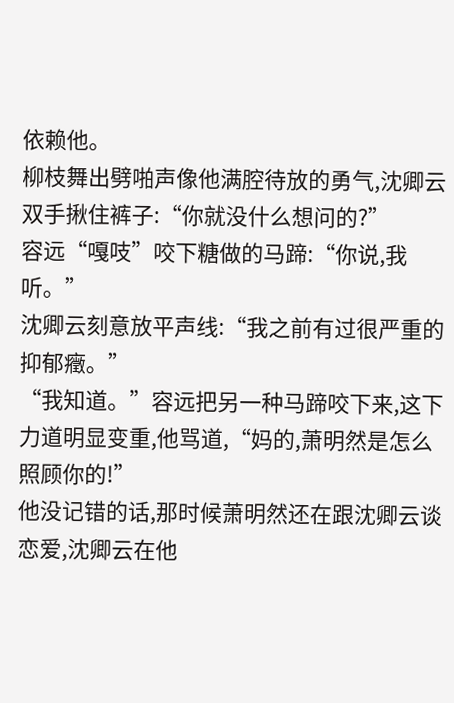依赖他。
柳枝舞出劈啪声像他满腔待放的勇气,沈卿云双手揪住裤子:“你就没什么想问的?”
容远“嘎吱”咬下糖做的马蹄:“你说,我听。”
沈卿云刻意放平声线:“我之前有过很严重的抑郁癥。”
“我知道。”容远把另一种马蹄咬下来,这下力道明显变重,他骂道,“妈的,萧明然是怎么照顾你的!”
他没记错的话,那时候萧明然还在跟沈卿云谈恋爱,沈卿云在他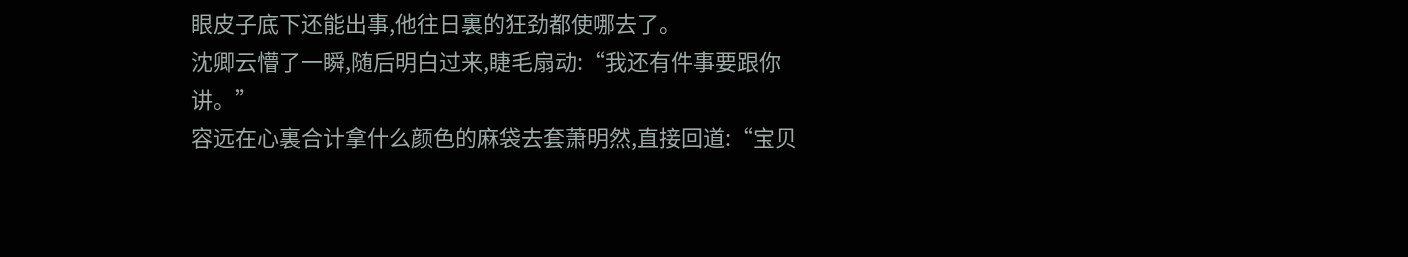眼皮子底下还能出事,他往日裏的狂劲都使哪去了。
沈卿云懵了一瞬,随后明白过来,睫毛扇动:“我还有件事要跟你讲。”
容远在心裏合计拿什么颜色的麻袋去套萧明然,直接回道:“宝贝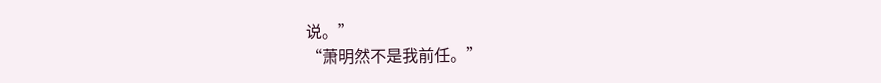说。”
“萧明然不是我前任。”